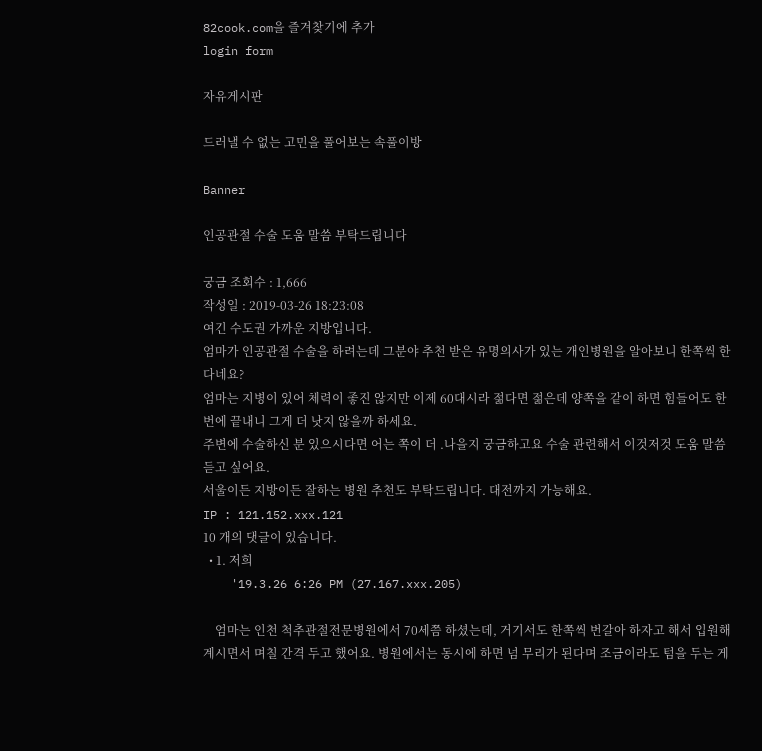82cook.com을 즐겨찾기에 추가
login form

자유게시판

드러낼 수 없는 고민을 풀어보는 속풀이방

Banner

인공관절 수술 도움 말씀 부탁드립니다

궁금 조회수 : 1,666
작성일 : 2019-03-26 18:23:08
여긴 수도권 가까운 지방입니다.
엄마가 인공관절 수술을 하려는데 그분야 추천 받은 유명의사가 있는 개인병원을 알아보니 한쪽씩 한다네요?
엄마는 지병이 있어 체력이 좋진 않지만 이제 60대시라 젊다면 젊은데 양쪽을 같이 하면 힘들어도 한번에 끝내니 그게 더 낫지 않을까 하세요.
주변에 수술하신 분 있으시다면 어는 쪽이 더 .나을지 궁금하고요 수술 관련해서 이것저것 도움 말씀 듣고 싶어요.
서울이든 지방이든 잘하는 병원 추천도 부탁드립니다. 대전까지 가능해요.
IP : 121.152.xxx.121
10 개의 댓글이 있습니다.
  • 1. 저희
    '19.3.26 6:26 PM (27.167.xxx.205)

    엄마는 인천 척추관절전문병원에서 70세쯤 하셨는데, 거기서도 한쪽씩 번갈아 하자고 해서 입원해 계시면서 며칠 간격 두고 했어요. 병원에서는 동시에 하면 넘 무리가 된다며 조금이라도 텀을 두는 게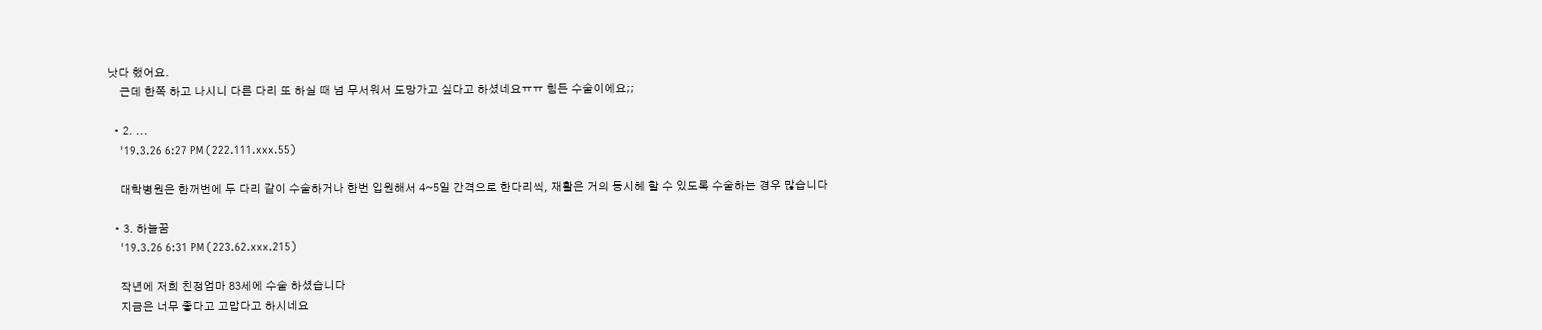낫다 했어요.
    근데 한쪽 하고 나시니 다른 다리 또 하실 때 넘 무서워서 도망가고 싶다고 하셨네요ㅠㅠ 힘든 수술이에요;;

  • 2. ...
    '19.3.26 6:27 PM (222.111.xxx.55)

    대학병원은 한꺼번에 두 다리 같이 수술하거나 한번 입원해서 4~5일 간격으로 한다리씩, 재활은 거의 동시헤 할 수 있도록 수술하는 경우 많습니다

  • 3. 하늘꿈
    '19.3.26 6:31 PM (223.62.xxx.215)

    작년에 저희 친정엄마 83세에 수술 하셨습니다
    지금은 너무 좋다고 고맙다고 하시네요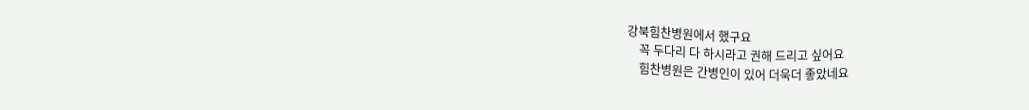강북힘찬병원에서 했구요
    꼭 두다리 다 하시라고 권해 드리고 싶어요
    힘찬병원은 간병인이 있어 더욱더 좋았네요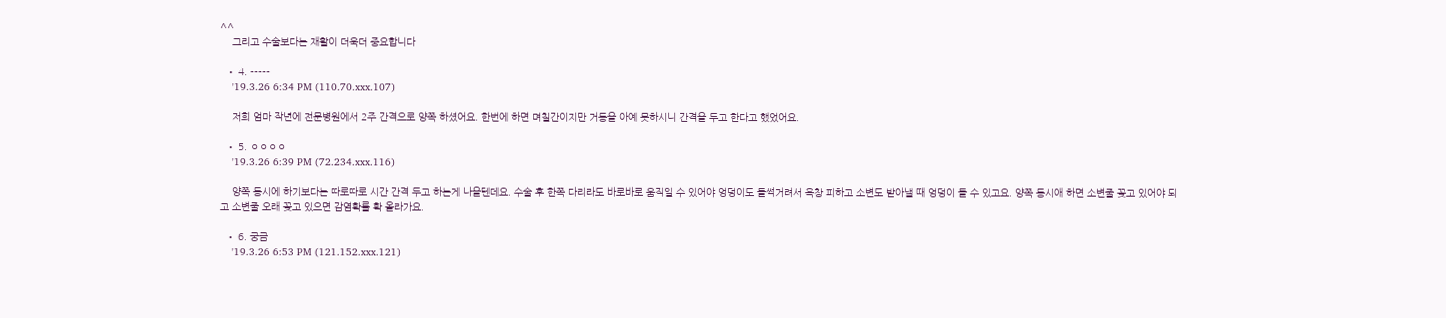^^
    그리고 수술보다는 재활이 더욱더 중요합니다

  • 4. -----
    '19.3.26 6:34 PM (110.70.xxx.107)

    저희 엄마 작년에 전문병원에서 2주 간격으로 양쪽 하셨어요. 한번에 하면 며칠간이지만 거동을 아예 못하시니 간격을 두고 한다고 했었어요.

  • 5. ㅇㅇㅇㅇ
    '19.3.26 6:39 PM (72.234.xxx.116)

    양쪽 동시에 하기보다는 따로따로 시간 간격 두고 하는게 나을텐데요. 수술 후 한쪽 다리라도 바로바로 움직일 수 있어야 엉덩이도 들썩거려서 욕창 피하고 소변도 받아낼 때 엉덩이 들 수 있고요. 양쪽 동시애 하면 소변줄 꽂고 있어야 되고 소변줄 오래 꽂고 있으면 감염확률 확 올라가요.

  • 6. 궁금
    '19.3.26 6:53 PM (121.152.xxx.121)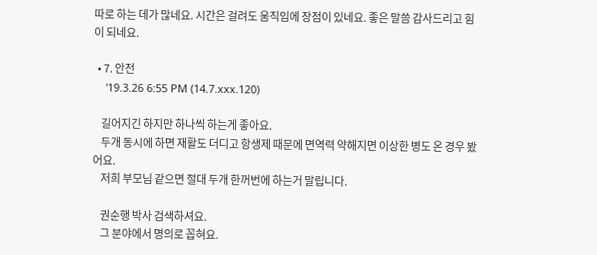따로 하는 데가 많네요. 시간은 걸려도 움직임에 장점이 있네요. 좋은 말씀 감사드리고 힘이 되네요.

  • 7. 안전
    '19.3.26 6:55 PM (14.7.xxx.120)

    길어지긴 하지만 하나씩 하는게 좋아요.
    두개 동시에 하면 재활도 더디고 항생제 때문에 면역력 약해지면 이상한 병도 온 경우 봤어요.
    저희 부모님 같으면 절대 두개 한꺼번에 하는거 말립니다.

    권순행 박사 검색하셔요.
    그 분야에서 명의로 꼽혀요.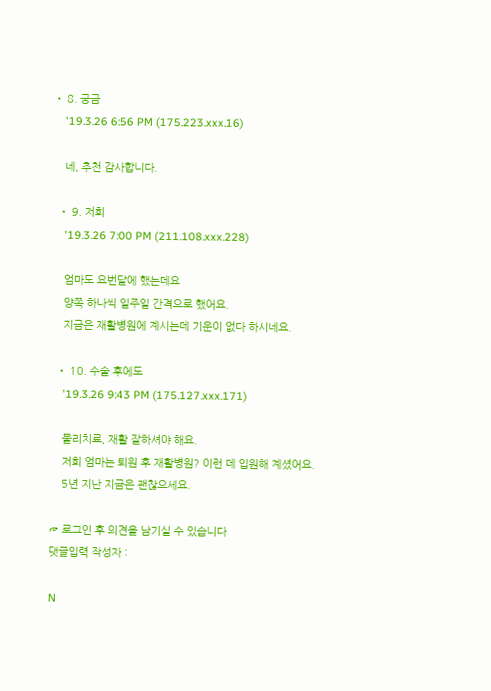• 8. 궁금
    '19.3.26 6:56 PM (175.223.xxx.16)

    네, 추천 감사합니다.

  • 9. 저희
    '19.3.26 7:00 PM (211.108.xxx.228)

    엄마도 요번달에 했는데요
    양쪽 하나씩 일주일 간격으로 했어요.
    지금은 재활병원에 계시는데 기운이 없다 하시네요.

  • 10. 수술 후에도
    '19.3.26 9:43 PM (175.127.xxx.171)

    물리치료, 재활 잘하셔야 해요.
    저희 엄마는 퇴원 후 재활병원? 이런 데 입원해 계셨어요.
    5년 지난 지금은 괜찮으세요.

☞ 로그인 후 의견을 남기실 수 있습니다
댓글입력 작성자 :

N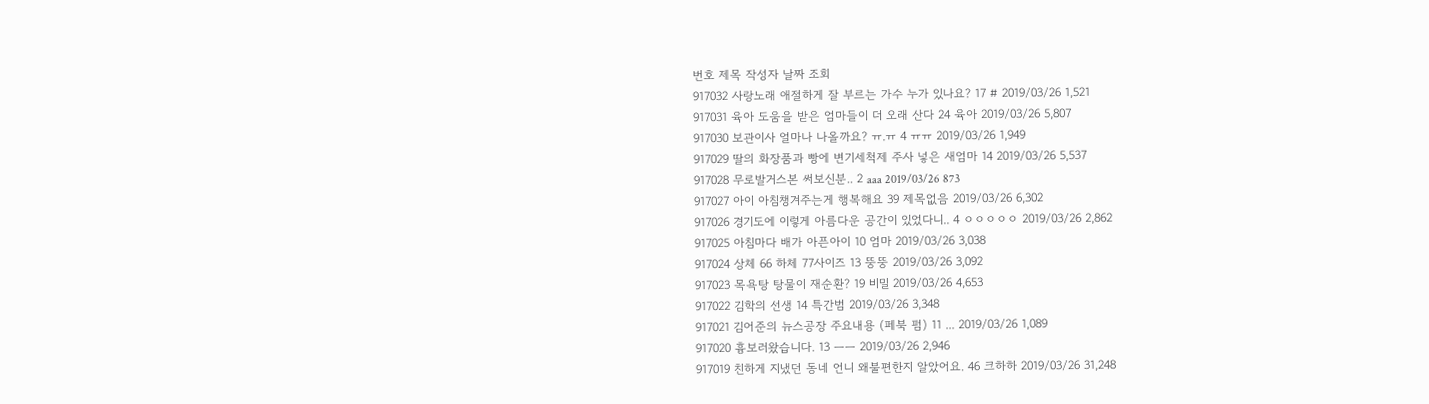번호 제목 작성자 날짜 조회
917032 사랑노래 애절하게 잘 부르는 가수 누가 있나요? 17 # 2019/03/26 1,521
917031 육아 도움을 받은 엄마들이 더 오래 산다 24 육아 2019/03/26 5,807
917030 보관이사 얼마나 나올까요? ㅠ.ㅠ 4 ㅠㅠ 2019/03/26 1,949
917029 딸의 화장품과 빵에 변기세척제 주사 넣은 새엄마 14 2019/03/26 5,537
917028 무로발거스본 써보신분.. 2 aaa 2019/03/26 873
917027 아이 아침챙겨주는게 행복해요 39 제목없음 2019/03/26 6,302
917026 경기도에 이렇게 아름다운 공간이 있었다니.. 4 ㅇㅇㅇㅇㅇ 2019/03/26 2,862
917025 아침마다 배가 아픈아이 10 엄마 2019/03/26 3,038
917024 상체 66 하체 77사이즈 13 뚱뚱 2019/03/26 3,092
917023 목욕탕 탕물이 재순환? 19 비밀 2019/03/26 4,653
917022 김학의 선생 14 특간범 2019/03/26 3,348
917021 김어준의 뉴스공장 주요내용 (페북 펌) 11 ... 2019/03/26 1,089
917020 흉보러왔습니다. 13 ㅡㅡ 2019/03/26 2,946
917019 친하게 지냈던 동네 언니 왜불편한지 알았어요. 46 크하하 2019/03/26 31,248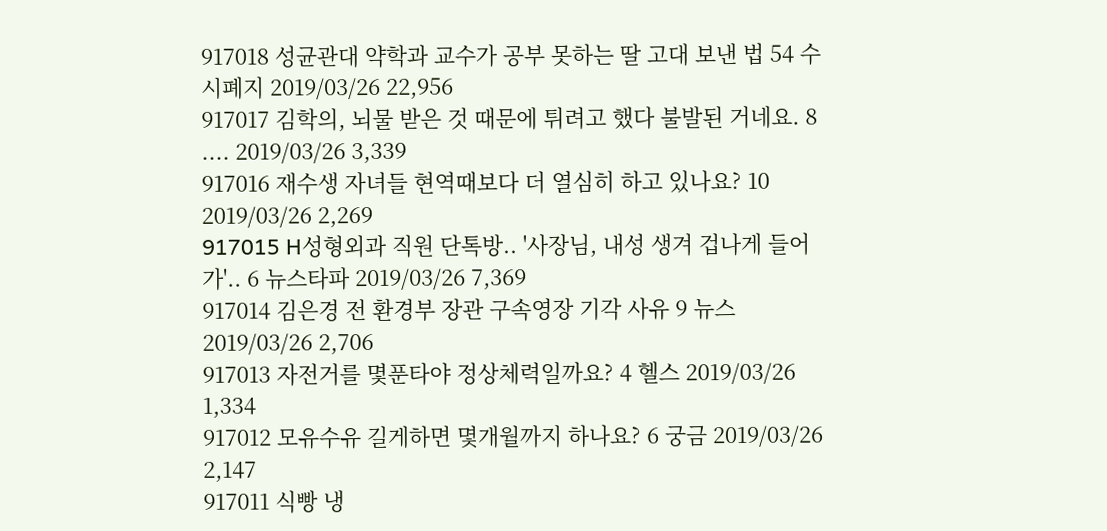917018 성균관대 약학과 교수가 공부 못하는 딸 고대 보낸 법 54 수시폐지 2019/03/26 22,956
917017 김학의, 뇌물 받은 것 때문에 튀려고 했다 불발된 거네요. 8 .... 2019/03/26 3,339
917016 재수생 자녀들 현역때보다 더 열심히 하고 있나요? 10 2019/03/26 2,269
917015 H성형외과 직원 단톡방.. '사장님, 내성 생겨 겁나게 들어가'.. 6 뉴스타파 2019/03/26 7,369
917014 김은경 전 환경부 장관 구속영장 기각 사유 9 뉴스 2019/03/26 2,706
917013 자전거를 몇푼타야 정상체력일까요? 4 헬스 2019/03/26 1,334
917012 모유수유 길게하면 몇개월까지 하나요? 6 궁금 2019/03/26 2,147
917011 식빵 냉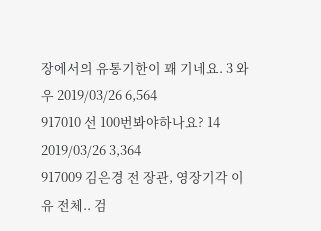장에서의 유통기한이 꽤 기네요. 3 와우 2019/03/26 6,564
917010 선 100번봐야하나요? 14 2019/03/26 3,364
917009 김은경 전 장관, 영장기각 이유 전체.. 검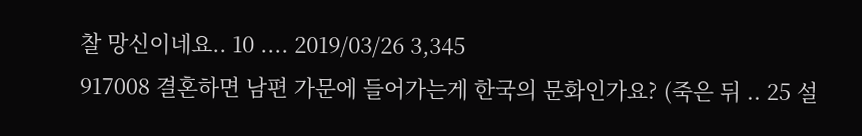찰 망신이네요.. 10 .... 2019/03/26 3,345
917008 결혼하면 남편 가문에 들어가는게 한국의 문화인가요? (죽은 뒤 .. 25 설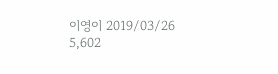이영이 2019/03/26 5,602